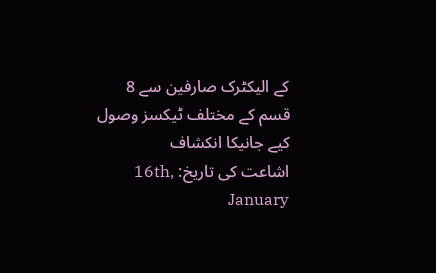کے الیکٹرک صارفین سے 8 قسم کے مختلف ٹیکسز وصول کیے جانیکا انکشاف
اشاعت کی تاریخ: 16th, January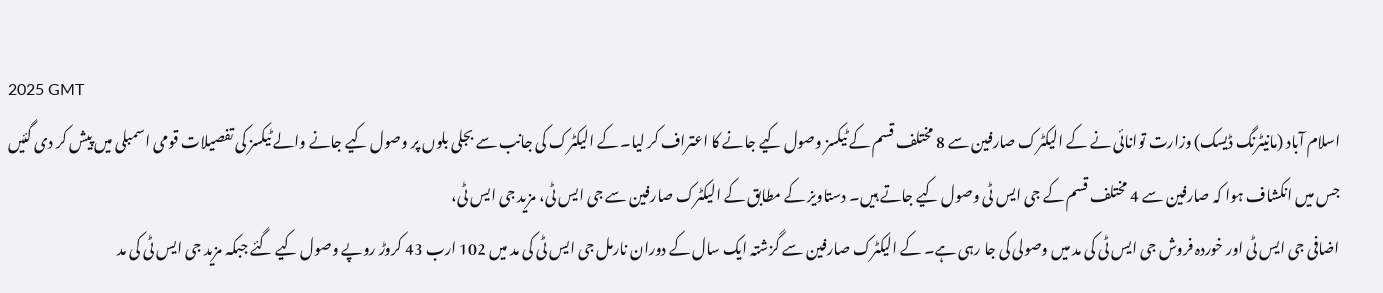2025 GMT
اسلام آباد (مانیٹرنگ ڈیسک) وزارت توانائی نے کے الیکٹرک صارفین سے 8 مختلف قسم کے ٹیکسز وصول کیے جانے کا اعتراف کر لیا۔ کے الیکٹرک کی جانب سے بجلی بلوں پر وصول کیے جانے والے ٹیکسز کی تفصیلات قومی اسمبلی میں پیش کر دی گئیں جس میں انکشاف ہوا کہ صارفین سے 4 مختلف قسم کے جی ایس ٹی وصول کیے جاتے ہیں۔ دستاویز کے مطابق کے الیکٹرک صارفین سے جی ایس ٹی، مزید جی ایس ٹی،
اضافی جی ایس ٹی اور خوردہ فروش جی ایس ٹی کی مد میں وصولی کی جا رہی ہے۔ کے الیکٹرک صارفین سے گزشتہ ایک سال کے دوران نارمل جی ایس ٹی کی مد میں 102 ارب 43 کروڑ روپے وصول کیے گئے جبکہ مزید جی ایس ٹی کی مد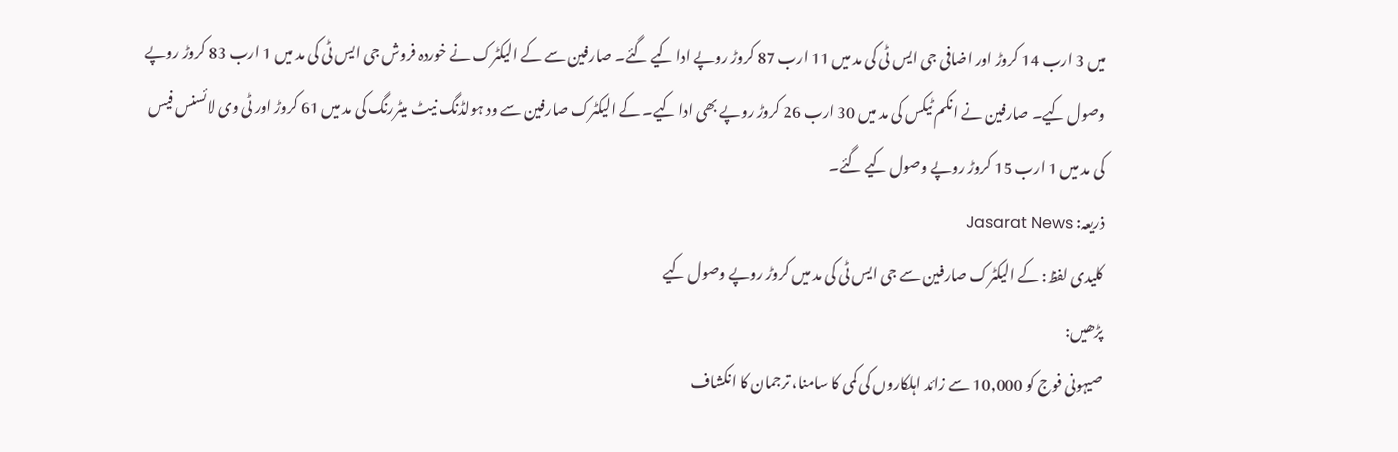میں 3 ارب 14 کروڑ اور اضافی جی ایس ٹی کی مد میں 11 ارب 87 کروڑ روپے ادا کیے گئے۔ صارفین سے کے الیکٹرک نے خوردہ فروش جی ایس ٹی کی مد میں 1 ارب 83 کروڑ روپے وصول کیے۔ صارفین نے انکم ٹیکس کی مد میں 30 ارب 26 کروڑ روپے بھی ادا کیے۔ کے الیکٹرک صارفین سے ود ہولڈنگ نیٹ میٹررنگ کی مد میں 61 کروڑ اور ٹی وی لائسنس فیس کی مد میں 1 ارب 15 کروڑ روپے وصول کیے گئے۔
ذریعہ: Jasarat News
کلیدی لفظ: کے الیکٹرک صارفین سے جی ایس ٹی کی مد میں کروڑ روپے وصول کیے
پڑھیں:
صیہونی فوج کو 10,000 سے زائد اہلکاروں کی کمی کا سامنا، ترجمان کا انکشاف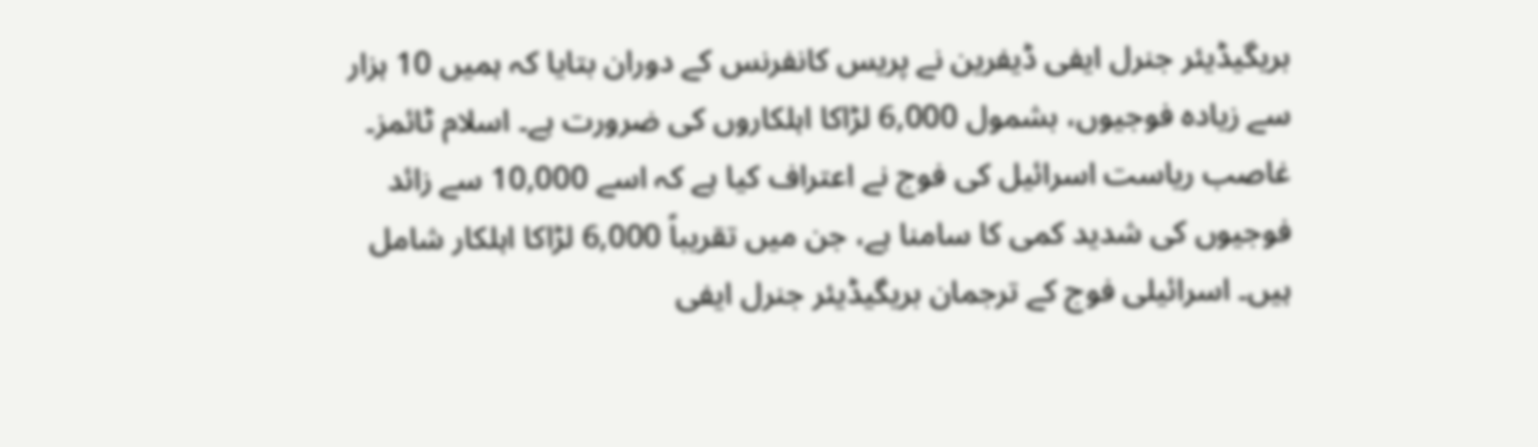بریگیڈیئر جنرل ایفی ڈیفرین نے پریس کانفرنس کے دوران بتایا کہ ہمیں 10 ہزار سے زیادہ فوجیوں، بشمول 6,000 لڑاکا اہلکاروں کی ضرورت ہے۔ اسلام ٹائمز۔ غاصب ریاست اسرائیل کی فوج نے اعتراف کیا ہے کہ اسے 10,000 سے زائد فوجیوں کی شدید کمی کا سامنا ہے، جن میں تقریباً 6,000 لڑاکا اہلکار شامل ہیں۔ اسرائیلی فوج کے ترجمان بریگیڈیئر جنرل ایفی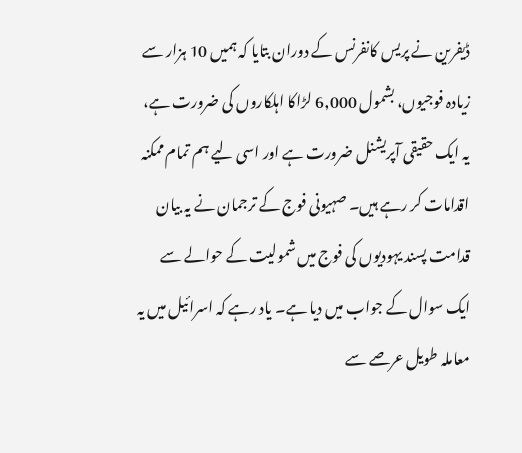ڈیفرین نے پریس کانفرنس کے دوران بتایا کہ ہمیں 10 ہزار سے زیادہ فوجیوں، بشمول 6,000 لڑاکا اہلکاروں کی ضرورت ہے، یہ ایک حقیقی آپریشنل ضرورت ہے اور اسی لیے ہم تمام ممکنہ اقدامات کر رہے ہیں۔ صہیونی فوج کے ترجمان نے یہ بیان قدامت پسند یہودیوں کی فوج میں شمولیت کے حوالے سے ایک سوال کے جواب میں دیا ہے۔ یاد رہے کہ اسرائیل میں یہ معاملہ طویل عرصے سے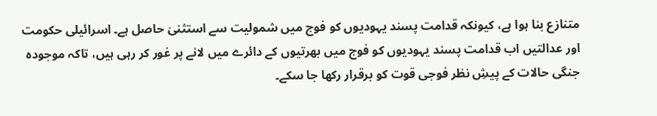متنازع بنا ہوا ہے، کیونکہ قدامت پسند یہودیوں کو فوج میں شمولیت سے استثنیٰ حاصل ہے۔ اسرائیلی حکومت اور عدالتیں اب قدامت پسند یہودیوں کو فوج میں بھرتیوں کے دائرے میں لانے پر غور کر رہی ہیں، تاکہ موجودہ جنگی حالات کے پیشِ نظر فوجی قوت کو برقرار رکھا جا سکے۔